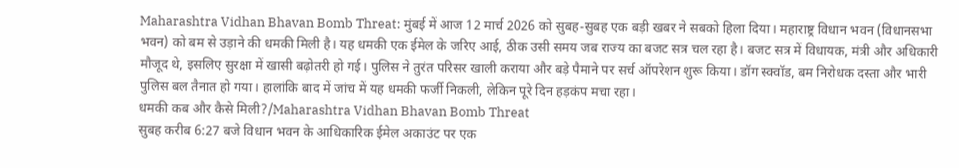Maharashtra Vidhan Bhavan Bomb Threat: मुंबई में आज 12 मार्च 2026 को सुबह-सुबह एक बड़ी खबर ने सबको हिला दिया। महाराष्ट्र विधान भवन (विधानसभा भवन) को बम से उड़ाने की धमकी मिली है। यह धमकी एक ईमेल के जरिए आई, ठीक उसी समय जब राज्य का बजट सत्र चल रहा है। बजट सत्र में विधायक, मंत्री और अधिकारी मौजूद थे, इसलिए सुरक्षा में खासी बढ़ोतरी हो गई। पुलिस ने तुरंत परिसर खाली कराया और बड़े पैमाने पर सर्च ऑपरेशन शुरू किया। डॉग स्क्वॉड, बम निरोधक दस्ता और भारी पुलिस बल तैनात हो गया। हालांकि बाद में जांच में यह धमकी फर्जी निकली, लेकिन पूरे दिन हड़कंप मचा रहा।
धमकी कब और कैसे मिली?/Maharashtra Vidhan Bhavan Bomb Threat
सुबह करीब 6:27 बजे विधान भवन के आधिकारिक ईमेल अकाउंट पर एक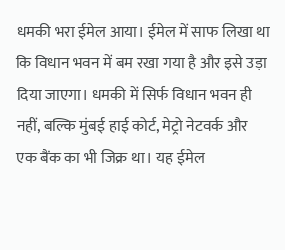धमकी भरा ईमेल आया। ईमेल में साफ लिखा था कि विधान भवन में बम रखा गया है और इसे उड़ा दिया जाएगा। धमकी में सिर्फ विधान भवन ही नहीं, बल्कि मुंबई हाई कोर्ट, मेट्रो नेटवर्क और एक बैंक का भी जिक्र था। यह ईमेल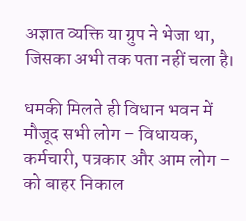अज्ञात व्यक्ति या ग्रुप ने भेजा था, जिसका अभी तक पता नहीं चला है।

धमकी मिलते ही विधान भवन में मौजूद सभी लोग – विधायक, कर्मचारी, पत्रकार और आम लोग – को बाहर निकाल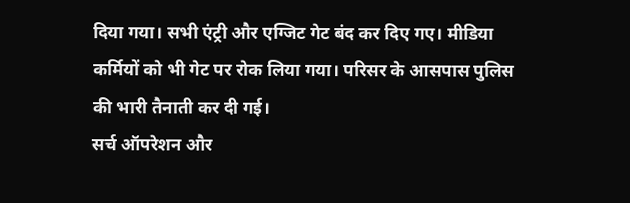दिया गया। सभी एंट्री और एग्जिट गेट बंद कर दिए गए। मीडिया कर्मियों को भी गेट पर रोक लिया गया। परिसर के आसपास पुलिस की भारी तैनाती कर दी गई।
सर्च ऑपरेशन और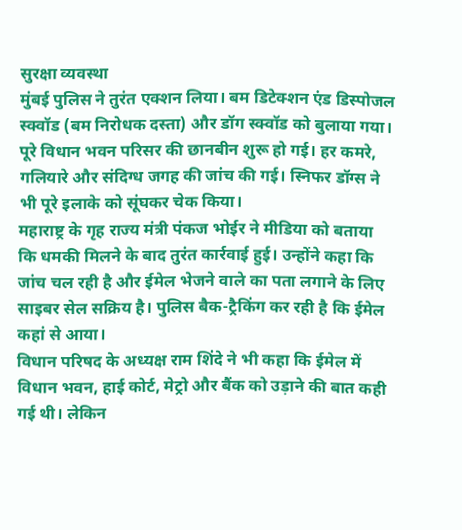सुरक्षा व्यवस्था
मुंबई पुलिस ने तुरंत एक्शन लिया। बम डिटेक्शन एंड डिस्पोजल स्क्वॉड (बम निरोधक दस्ता) और डॉग स्क्वॉड को बुलाया गया। पूरे विधान भवन परिसर की छानबीन शुरू हो गई। हर कमरे, गलियारे और संदिग्ध जगह की जांच की गई। स्निफर डॉग्स ने भी पूरे इलाके को सूंघकर चेक किया।
महाराष्ट्र के गृह राज्य मंत्री पंकज भोईर ने मीडिया को बताया कि धमकी मिलने के बाद तुरंत कार्रवाई हुई। उन्होंने कहा कि जांच चल रही है और ईमेल भेजने वाले का पता लगाने के लिए साइबर सेल सक्रिय है। पुलिस बैक-ट्रैकिंग कर रही है कि ईमेल कहां से आया।
विधान परिषद के अध्यक्ष राम शिंदे ने भी कहा कि ईमेल में विधान भवन, हाई कोर्ट, मेट्रो और बैंक को उड़ाने की बात कही गई थी। लेकिन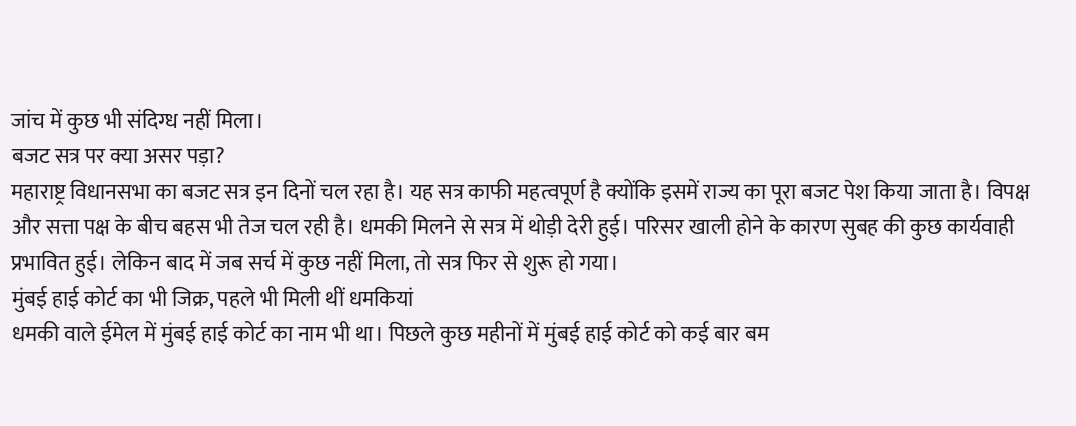जांच में कुछ भी संदिग्ध नहीं मिला।
बजट सत्र पर क्या असर पड़ा?
महाराष्ट्र विधानसभा का बजट सत्र इन दिनों चल रहा है। यह सत्र काफी महत्वपूर्ण है क्योंकि इसमें राज्य का पूरा बजट पेश किया जाता है। विपक्ष और सत्ता पक्ष के बीच बहस भी तेज चल रही है। धमकी मिलने से सत्र में थोड़ी देरी हुई। परिसर खाली होने के कारण सुबह की कुछ कार्यवाही प्रभावित हुई। लेकिन बाद में जब सर्च में कुछ नहीं मिला, तो सत्र फिर से शुरू हो गया।
मुंबई हाई कोर्ट का भी जिक्र, पहले भी मिली थीं धमकियां
धमकी वाले ईमेल में मुंबई हाई कोर्ट का नाम भी था। पिछले कुछ महीनों में मुंबई हाई कोर्ट को कई बार बम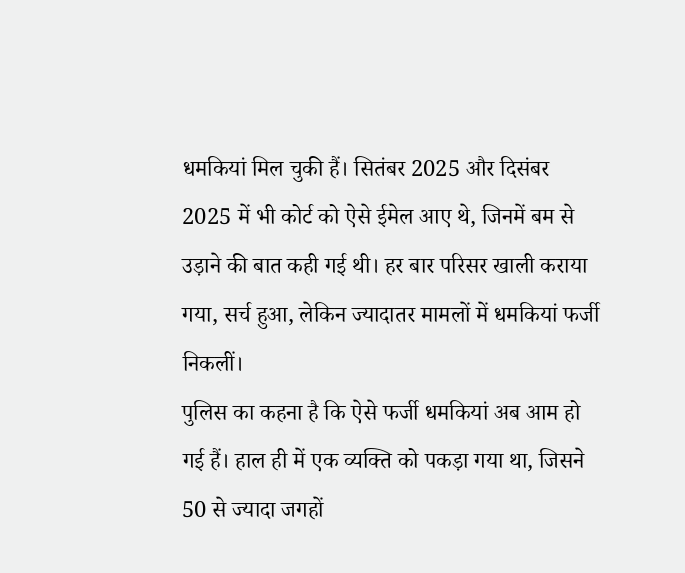धमकियां मिल चुकी हैं। सितंबर 2025 और दिसंबर 2025 में भी कोर्ट को ऐसे ईमेल आए थे, जिनमें बम से उड़ाने की बात कही गई थी। हर बार परिसर खाली कराया गया, सर्च हुआ, लेकिन ज्यादातर मामलों में धमकियां फर्जी निकलीं।
पुलिस का कहना है कि ऐसे फर्जी धमकियां अब आम हो गई हैं। हाल ही में एक व्यक्ति को पकड़ा गया था, जिसने 50 से ज्यादा जगहों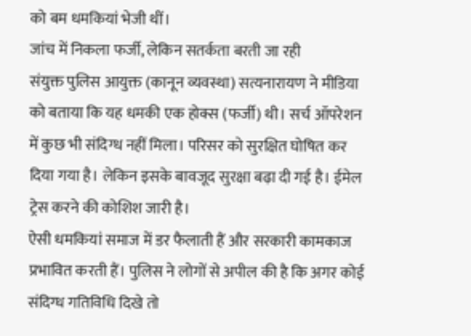को बम धमकियां भेजी थीं।
जांच में निकला फर्जी, लेकिन सतर्कता बरती जा रही
संयुक्त पुलिस आयुक्त (कानून व्यवस्था) सत्यनारायण ने मीडिया को बताया कि यह धमकी एक होक्स (फर्जी) थी। सर्च ऑपरेशन में कुछ भी संदिग्ध नहीं मिला। परिसर को सुरक्षित घोषित कर दिया गया है। लेकिन इसके बावजूद सुरक्षा बढ़ा दी गई है। ईमेल ट्रेस करने की कोशिश जारी है।
ऐसी धमकियां समाज में डर फैलाती हैं और सरकारी कामकाज प्रभावित करती हैं। पुलिस ने लोगों से अपील की है कि अगर कोई संदिग्ध गतिविधि दिखे तो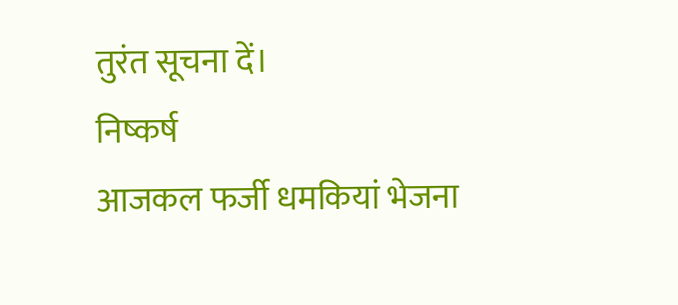तुरंत सूचना दें।
निष्कर्ष
आजकल फर्जी धमकियां भेजना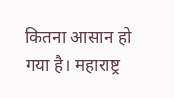कितना आसान हो गया है। महाराष्ट्र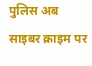पुलिस अब साइबर क्राइम पर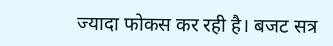ज्यादा फोकस कर रही है। बजट सत्र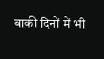बाकी दिनों में भी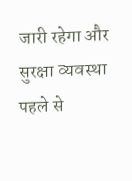जारी रहेगा और सुरक्षा व्यवस्था पहले से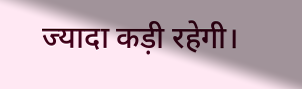ज्यादा कड़ी रहेगी।